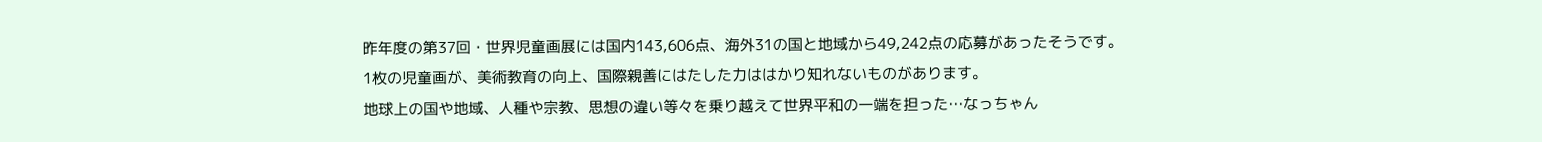昨年度の第37回・世界児童画展には国内143,606点、海外31の国と地域から49,242点の応募があったそうです。
1枚の児童画が、美術教育の向上、国際親善にはたした力ははかり知れないものがあります。
地球上の国や地域、人種や宗教、思想の違い等々を乗り越えて世界平和の一端を担った…なっちゃん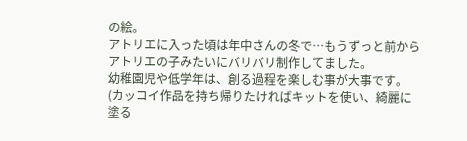の絵。
アトリエに入った頃は年中さんの冬で…もうずっと前からアトリエの子みたいにバリバリ制作してました。
幼稚園児や低学年は、創る過程を楽しむ事が大事です。
(カッコイ作品を持ち帰りたければキットを使い、綺麗に塗る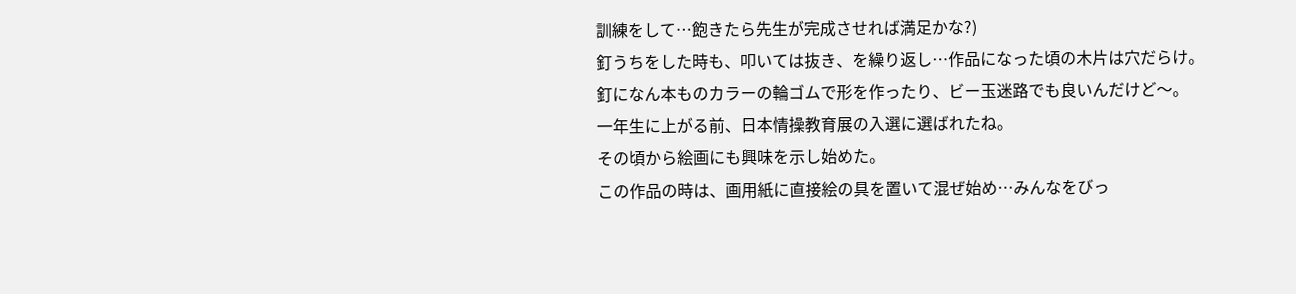訓練をして…飽きたら先生が完成させれば満足かな?)
釘うちをした時も、叩いては抜き、を繰り返し…作品になった頃の木片は穴だらけ。
釘になん本ものカラーの輪ゴムで形を作ったり、ビー玉迷路でも良いんだけど〜。
一年生に上がる前、日本情操教育展の入選に選ばれたね。
その頃から絵画にも興味を示し始めた。
この作品の時は、画用紙に直接絵の具を置いて混ぜ始め…みんなをびっ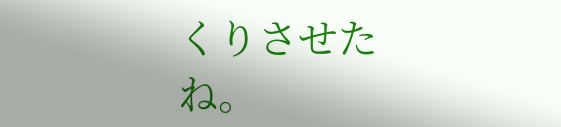くりさせたね。